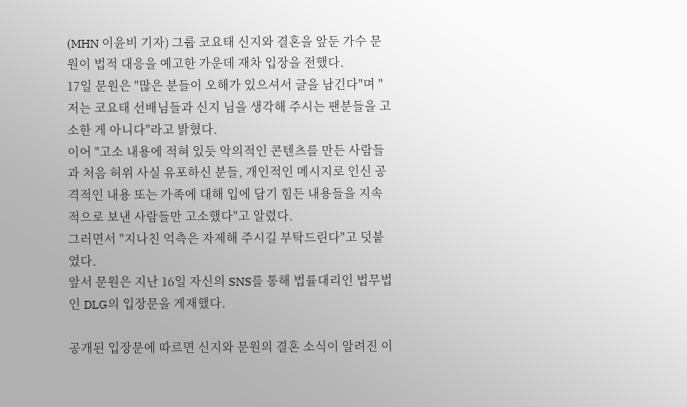(MHN 이윤비 기자) 그룹 코요태 신지와 결혼을 앞둔 가수 문원이 법적 대응을 예고한 가운데 재차 입장을 전했다.
17일 문원은 "많은 분들이 오해가 있으셔서 글을 남긴다"며 "저는 코요태 선배님들과 신지 님을 생각해 주시는 팬분들을 고소한 게 아니다"라고 밝혔다.
이어 "고소 내용에 적혀 있듯 악의적인 콘텐츠를 만든 사람들과 처음 허위 사실 유포하신 분들, 개인적인 메시지로 인신 공격적인 내용 또는 가족에 대해 입에 담기 힘든 내용들을 지속적으로 보낸 사람들만 고소했다"고 알렸다.
그러면서 "지나친 억측은 자제해 주시길 부탁드린다"고 덧붙였다.
앞서 문원은 지난 16일 자신의 SNS를 통해 법률대리인 법무법인 DLG의 입장문을 게재했다.

공개된 입장문에 따르면 신지와 문원의 결혼 소식이 알려진 이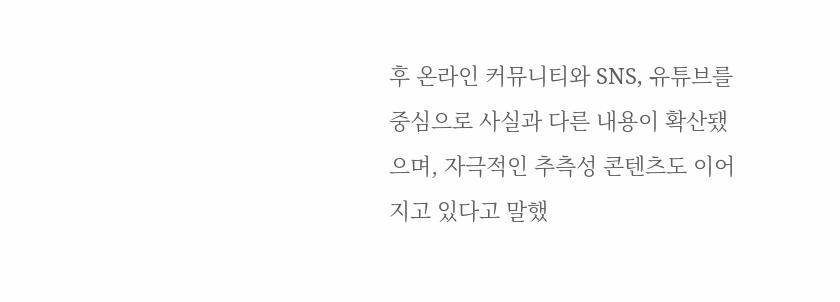후 온라인 커뮤니티와 SNS, 유튜브를 중심으로 사실과 다른 내용이 확산됐으며, 자극적인 추측성 콘텐츠도 이어지고 있다고 말했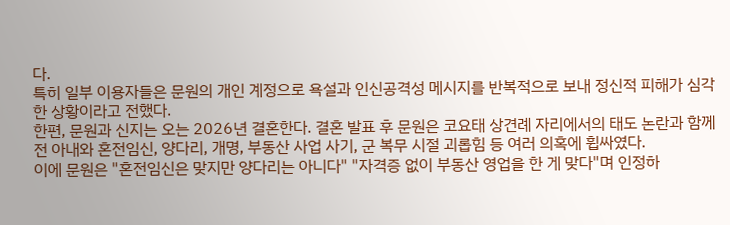다.
특히 일부 이용자들은 문원의 개인 계정으로 욕설과 인신공격성 메시지를 반복적으로 보내 정신적 피해가 심각한 상황이라고 전했다.
한편, 문원과 신지는 오는 2026년 결혼한다. 결혼 발표 후 문원은 코요태 상견례 자리에서의 태도 논란과 함께 전 아내와 혼전임신, 양다리, 개명, 부동산 사업 사기, 군 복무 시절 괴롭힘 등 여러 의혹에 휩싸였다.
이에 문원은 "혼전임신은 맞지만 양다리는 아니다" "자격증 없이 부동산 영업을 한 게 맞다"며 인정하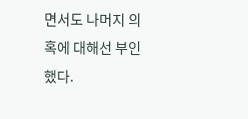면서도 나머지 의혹에 대해선 부인했다.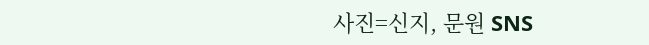사진=신지, 문원 SNS